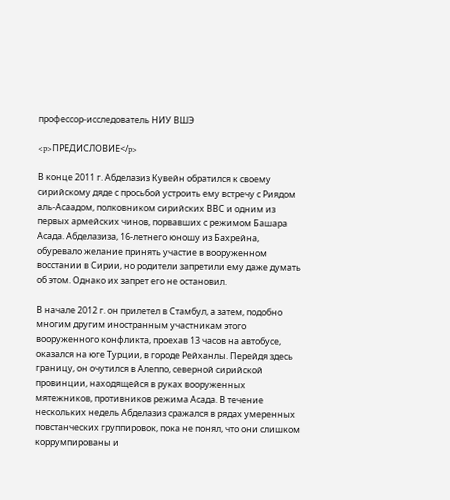профессор-исследователь НИУ ВШЭ

<p>ПРЕДИСЛОВИЕ</p>

В конце 2011 г. Абделазиз Кувейн обратился к своему сирийскому дяде с просьбой устроить ему встречу с Риядом аль-Асаадом, полковником сирийских ВВС и одним из первых армейских чинов, порвавших с режимом Башара Асада. Абделазиза, 16-летнего юношу из Бахрейна, обуревало желание принять участие в вооруженном восстании в Сирии, но родители запретили ему даже думать об этом. Однако их запрет его не остановил.

В начале 2012 г. он прилетел в Стамбул, а затем, подобно многим другим иностранным участникам этого вооруженного конфликта, проехав 13 часов на автобусе, оказался на юге Турции, в городе Рейханлы. Перейдя здесь границу, он очутился в Алеппо, северной сирийской провинции, находящейся в руках вооруженных мятежников, противников режима Асада. В течение нескольких недель Абделазиз сражался в рядах умеренных повстанческих группировок, пока не понял, что они слишком коррумпированы и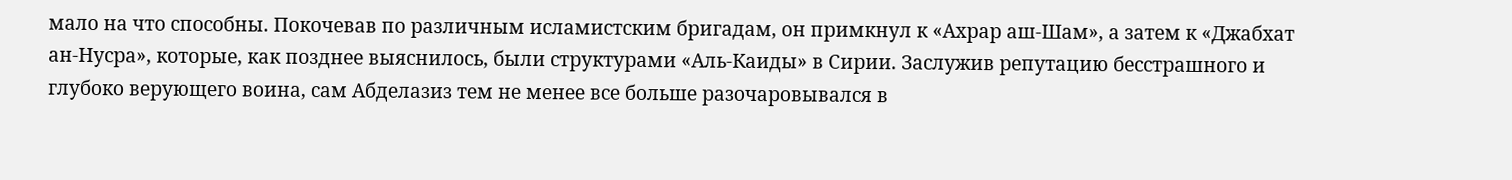мало на что способны. Покочевав по различным исламистским бригадам, он примкнул к «Ахрар аш-Шам», а затем к «Джабхат ан-Нусра», которые, как позднее выяснилось, были структурами «Аль-Каиды» в Сирии. Заслужив репутацию бесстрашного и глубоко верующего воина, сам Абделазиз тем не менее все больше разочаровывался в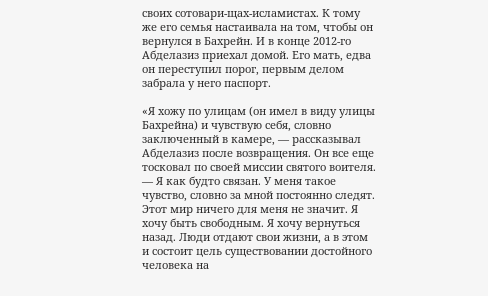своих сотовари-щах-исламистах. К тому же его семья настаивала на том, чтобы он вернулся в Бахрейн. И в конце 2012-го Абделазиз приехал домой. Его мать, едва он переступил порог, первым делом забрала у него паспорт.

«Я хожу по улицам (он имел в виду улицы Бахрейна) и чувствую себя, словно заключенный в камере, — рассказывал Абделазиз после возвращения. Он все еще тосковал по своей миссии святого воителя. — Я как будто связан. У меня такое чувство, словно за мной постоянно следят. Этот мир ничего для меня не значит. Я хочу быть свободным. Я хочу вернуться назад. Люди отдают свои жизни, а в этом и состоит цель существовании достойного человека на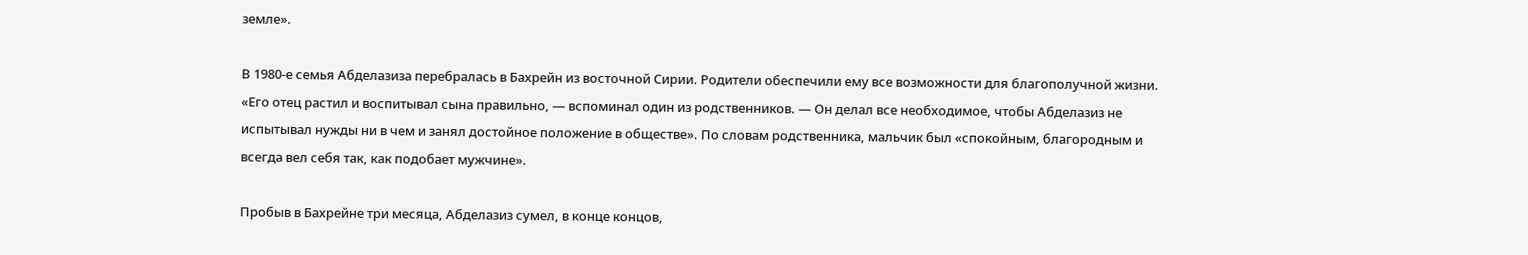земле».

В 1980-е семья Абделазиза перебралась в Бахрейн из восточной Сирии. Родители обеспечили ему все возможности для благополучной жизни. «Его отец растил и воспитывал сына правильно, — вспоминал один из родственников. — Он делал все необходимое, чтобы Абделазиз не испытывал нужды ни в чем и занял достойное положение в обществе». По словам родственника, мальчик был «спокойным, благородным и всегда вел себя так, как подобает мужчине».

Пробыв в Бахрейне три месяца, Абделазиз сумел, в конце концов,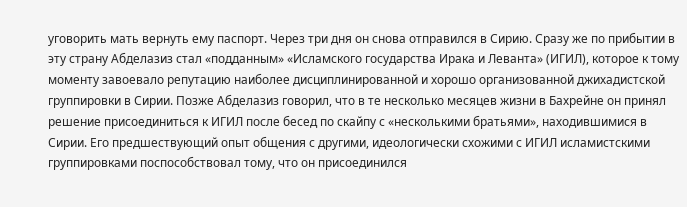уговорить мать вернуть ему паспорт. Через три дня он снова отправился в Сирию. Сразу же по прибытии в эту страну Абделазиз стал «подданным» «Исламского государства Ирака и Леванта» (ИГИЛ), которое к тому моменту завоевало репутацию наиболее дисциплинированной и хорошо организованной джихадистской группировки в Сирии. Позже Абделазиз говорил, что в те несколько месяцев жизни в Бахрейне он принял решение присоединиться к ИГИЛ после бесед по скайпу с «несколькими братьями», находившимися в Сирии. Его предшествующий опыт общения с другими, идеологически схожими с ИГИЛ исламистскими группировками поспособствовал тому, что он присоединился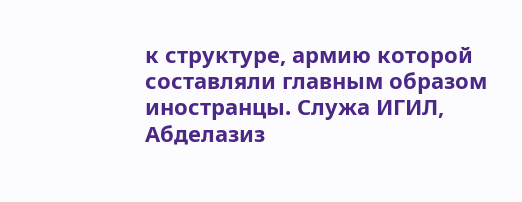к структуре, армию которой составляли главным образом иностранцы. Служа ИГИЛ, Абделазиз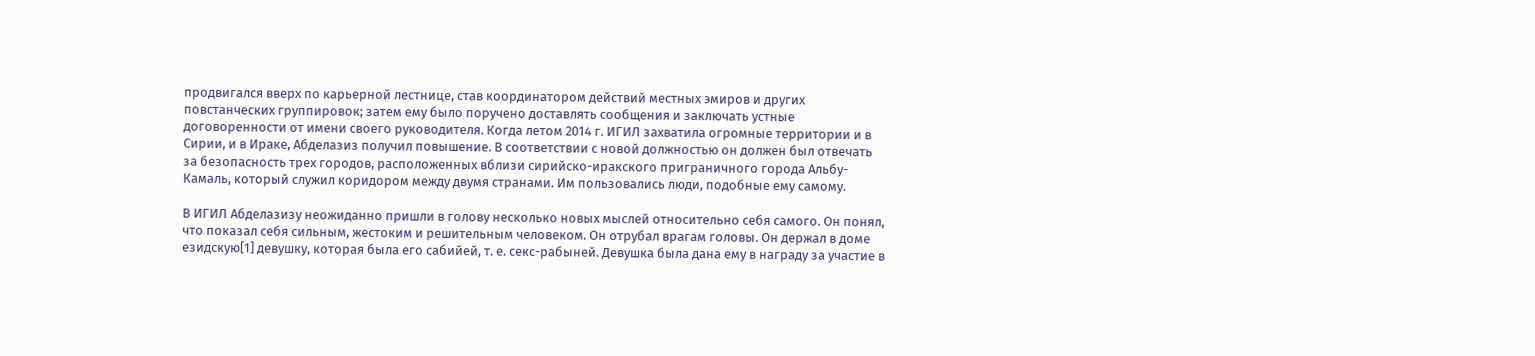продвигался вверх по карьерной лестнице, став координатором действий местных эмиров и других повстанческих группировок; затем ему было поручено доставлять сообщения и заключать устные договоренности от имени своего руководителя. Когда летом 2014 г. ИГИЛ захватила огромные территории и в Сирии, и в Ираке, Абделазиз получил повышение. В соответствии с новой должностью он должен был отвечать за безопасность трех городов, расположенных вблизи сирийско-иракского приграничного города Альбу-Камаль, который служил коридором между двумя странами. Им пользовались люди, подобные ему самому.

В ИГИЛ Абделазизу неожиданно пришли в голову несколько новых мыслей относительно себя самого. Он понял, что показал себя сильным, жестоким и решительным человеком. Он отрубал врагам головы. Он держал в доме езидскую[1] девушку, которая была его сабийей, т. е. секс-рабыней. Девушка была дана ему в награду за участие в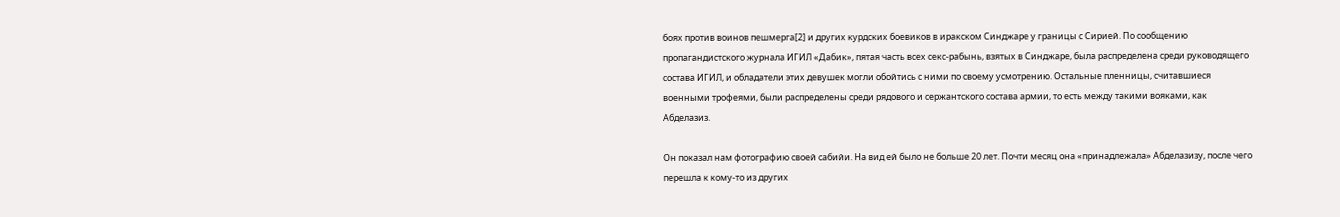боях против воинов пешмерга[2] и других курдских боевиков в иракском Синджаре у границы с Сирией. По сообщению пропагандистского журнала ИГИЛ «Дабик», пятая часть всех секс-рабынь, взятых в Синджаре, была распределена среди руководящего состава ИГИЛ, и обладатели этих девушек могли обойтись с ними по своему усмотрению. Остальные пленницы, считавшиеся военными трофеями, были распределены среди рядового и сержантского состава армии, то есть между такими вояками, как Абделазиз.

Он показал нам фотографию своей сабийи. На вид ей было не больше 20 лет. Почти месяц она «принадлежала» Абделазизу, после чего перешла к кому-то из других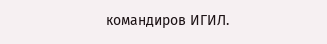командиров ИГИЛ.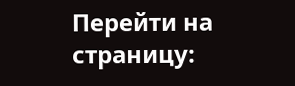Перейти на страницу: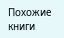Похожие книги